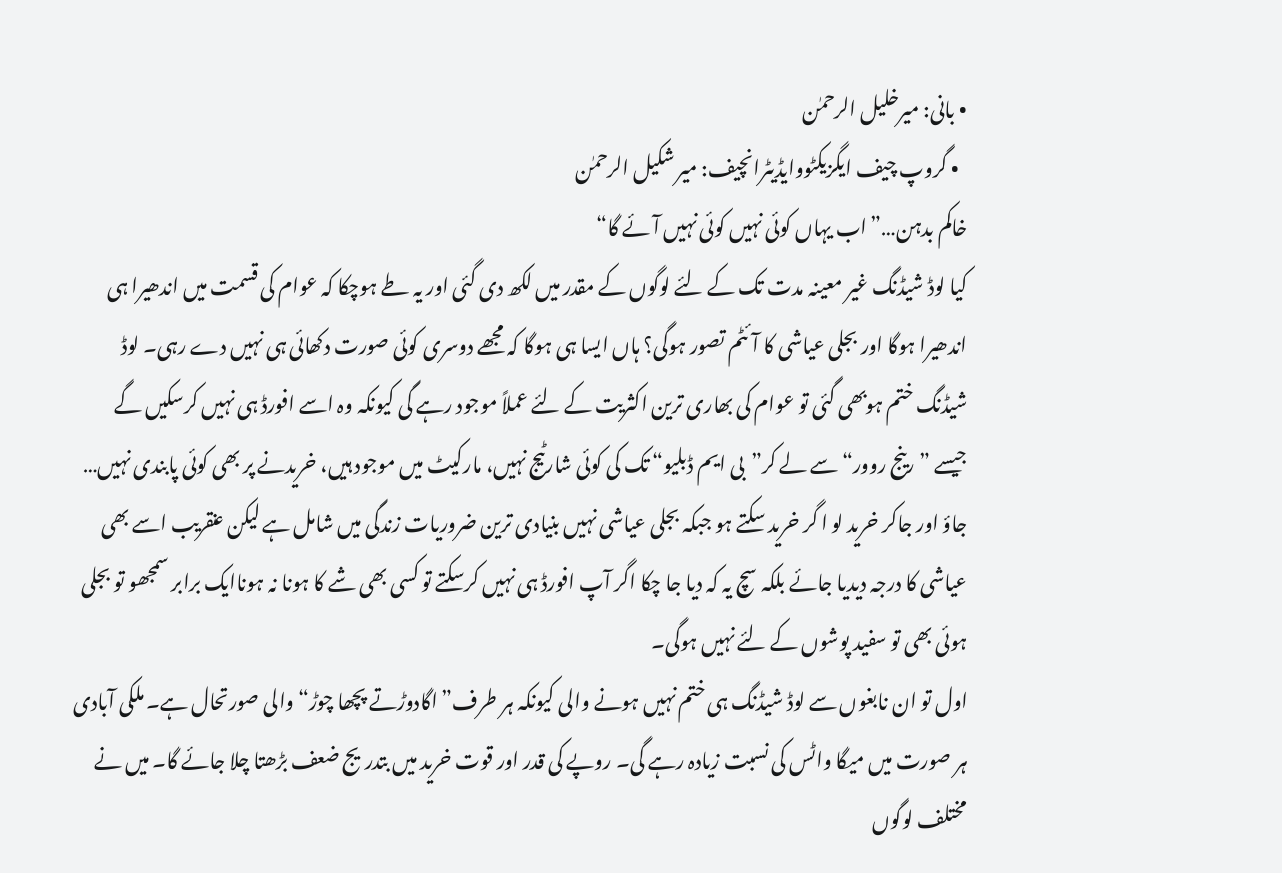• بانی: میرخلیل الرحمٰن
  • گروپ چیف ایگزیکٹووایڈیٹرانچیف: میر شکیل الرحمٰن
خاکم بدہن…”اب یہاں کوئی نہیں کوئی نہیں آئے گا“
کیا لوڈ شیڈنگ غیر معینہ مدت تک کے لئے لوگوں کے مقدر میں لکھ دی گئی اور یہ طے ہوچکا کہ عوام کی قسمت میں اندھیرا ہی اندھیرا ہوگا اور بجلی عیاشی کا آئٹم تصور ہوگی؟ ہاں ایسا ہی ہوگا کہ مجھے دوسری کوئی صورت دکھائی ہی نہیں دے رہی۔ لوڈ شیڈنگ ختم ہوبھی گئی تو عوام کی بھاری ترین اکثریت کے لئے عملاً موجود رہے گی کیونکہ وہ اسے افورڈ ہی نہیں کرسکیں گے جیسے ”رینج روور“ سے لے کر”بی ایم ڈبلیو“ تک کی کوئی شارٹیج نہیں، مارکیٹ میں موجود ہیں، خریدنے پر بھی کوئی پابندی نہیں… جاؤ اور جاکر خرید لو ا گر خرید سکتے ہو جبکہ بجلی عیاشی نہیں بنیادی ترین ضروریات زندگی میں شامل ہے لیکن عنقریب اسے بھی عیاشی کا درجہ دیدیا جائے بلکہ سچ یہ کہ دیا جا چکا اگر آپ افورڈ ہی نہیں کرسکتے تو کسی بھی شے کا ہونا نہ ہوناایک برابر سمجھو تو بجلی ہوئی بھی تو سفید پوشوں کے لئے نہیں ہوگی۔
اول تو ان نابغوں سے لوڈ شیڈنگ ہی ختم نہیں ہونے والی کیونکہ ہر طرف”اگادوڑتے پچھا چوڑ“ والی صورتحال ہے۔ ملکی آبادی ہر صورت میں میگا واٹس کی نسبت زیادہ رہے گی۔ روپے کی قدر اور قوت خرید میں بتدریج ضعف بڑھتا چلا جائے گا۔ میں نے مختلف لوگوں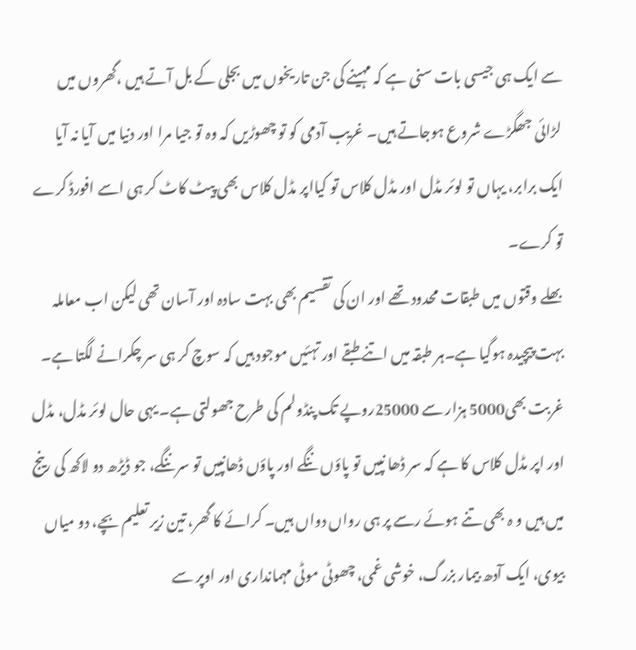سے ایک ہی جیسی بات سنی ہے کہ مہینے کی جن تاریخوں میں بجلی کے بل آتے ہیں ،گھروں میں لڑائی جھگڑے شروع ہوجاتے ہیں۔ غریب آدمی کو تو چھوڑیں کہ وہ تو جیا مرا اور دنیا میں آیا نہ آیا ایک برابر، یہاں تو لوئر مڈل اور مڈل کلاس تو کیااپر مڈل کلاس بھی پیٹ کاٹ کر ہی اسے افورڈ کرے تو کرے۔
بھلے وقتوں میں طبقات محدود تھے اور ان کی تقسیم بھی بہت سادہ اور آسان تھی لیکن اب معاملہ بہت پیچیدہ ہوگیا ہے۔ہر طبقہ میں اتنے طبقے اور تہئیں موجود ہیں کہ سوچ کر ہی سر چکرانے لگتا ہے۔ غربت بھی5000 ہزار سے 25000روپے تک پنڈولم کی طرح جھولتی ہے۔ یہی حال لوئر مڈل، مڈل اور اپر مڈل کلاس کا ہے کہ سر ڈھا نپیں تو پاؤں ننگے اور پاؤں ڈھانپیں تو سرننگے، جو ڈیڑھ دو لاکھ کی رینج میں ہیں و ہ بھی تنے ہوئے رسے پر ہی رواں دواں ہیں۔ کرائے کا گھر، تین زیر تعلیم بچے، دو میاں بیوی، ایک آدھ بیمار بزرگ، خوشی غمی، چھوٹی موٹی مہمانداری اور اوپر سے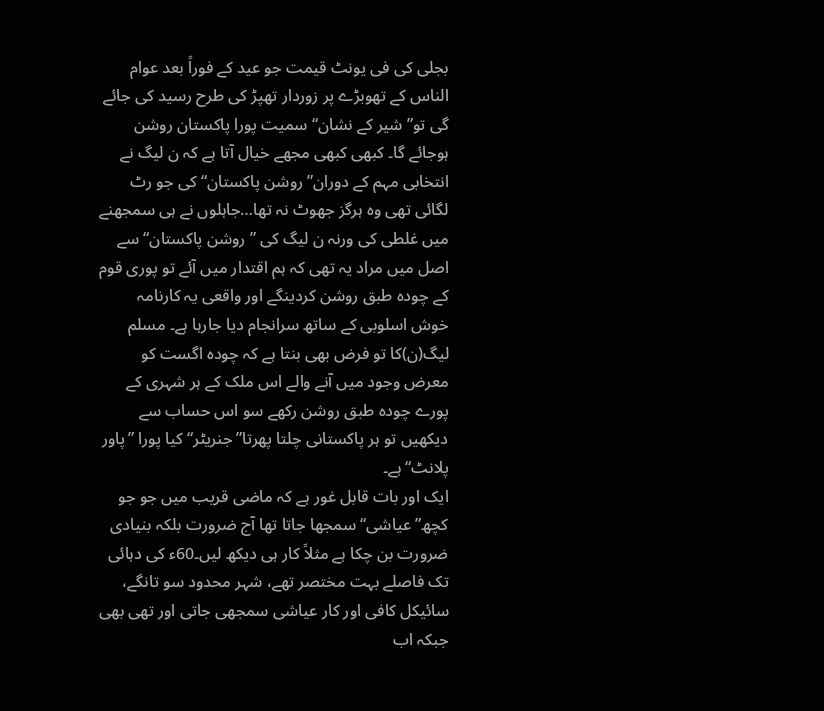بجلی کی فی یونٹ قیمت جو عید کے فوراً بعد عوام الناس کے تھوبڑے پر زوردار تھپڑ کی طرح رسید کی جائے گی تو”شیر کے نشان“سمیت پورا پاکستان روشن ہوجائے گا۔ کبھی کبھی مجھے خیال آتا ہے کہ ن لیگ نے انتخابی مہم کے دوران”روشن پاکستان“ کی جو رٹ لگائی تھی وہ ہرگز جھوٹ نہ تھا…جاہلوں نے ہی سمجھنے میں غلطی کی ورنہ ن لیگ کی ”روشن پاکستان“ سے اصل میں مراد یہ تھی کہ ہم اقتدار میں آئے تو پوری قوم کے چودہ طبق روشن کردینگے اور واقعی یہ کارنامہ خوش اسلوبی کے ساتھ سرانجام دیا جارہا ہے۔ مسلم لیگ(ن)کا تو فرض بھی بنتا ہے کہ چودہ اگست کو معرض وجود میں آنے والے اس ملک کے ہر شہری کے پورے چودہ طبق روشن رکھے سو اس حساب سے دیکھیں تو ہر پاکستانی چلتا پھرتا”جنریٹر“ کیا پورا ”پاور پلانٹ“ ہے۔
ایک اور بات قابل غور ہے کہ ماضی قریب میں جو جو کچھ”عیاشی“ سمجھا جاتا تھا آج ضرورت بلکہ بنیادی ضرورت بن چکا ہے مثلاً کار ہی دیکھ لیں۔60ء کی دہائی تک فاصلے بہت مختصر تھے، شہر محدود سو تانگے، سائیکل کافی اور کار عیاشی سمجھی جاتی اور تھی بھی جبکہ اب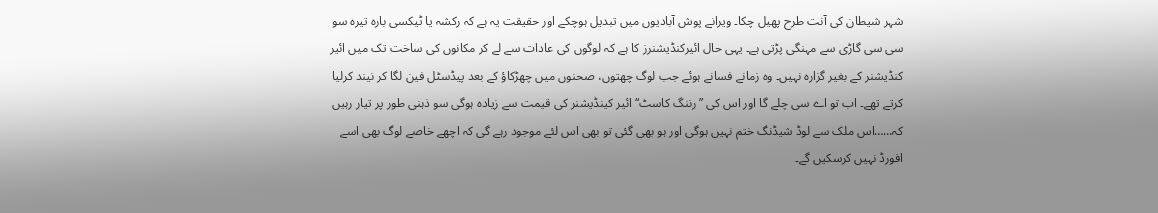شہر شیطان کی آنت طرح پھیل چکا۔ ویرانے پوش آبادیوں میں تبدیل ہوچکے اور حقیقت یہ ہے کہ رکشہ یا ٹیکسی بارہ تیرہ سو سی سی گاڑی سے مہنگی پڑتی ہے۔ یہی حال ائیرکنڈیشنرز کا ہے کہ لوگوں کی عادات سے لے کر مکانوں کی ساخت تک میں ائیر کنڈیشنر کے بغیر گزارہ نہیں۔ وہ زمانے فسانے ہوئے جب لوگ چھتوں، صحنوں میں چھڑکاؤ کے بعد پیڈسٹل فین لگا کر نیند کرلیا کرتے تھے۔ اب تو اے سی چلے گا اور اس کی ”رننگ کاسٹ“ ائیر کینڈیشنر کی قیمت سے زیادہ ہوگی سو ذہنی طور پر تیار رہیں کہ……اس ملک سے لوڈ شیڈنگ ختم نہیں ہوگی اور ہو بھی گئی تو بھی اس لئے موجود رہے گی کہ اچھے خاصے لوگ بھی اسے افورڈ نہیں کرسکیں گے۔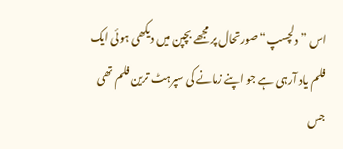اس ”دلچسپ“ صورتحال پر مجھے بچپن میں دیکھی ہوئی ایک فلم یاد آرہی ہے جو اپنے زمانے کی سپرہٹ ترین فلم تھی جس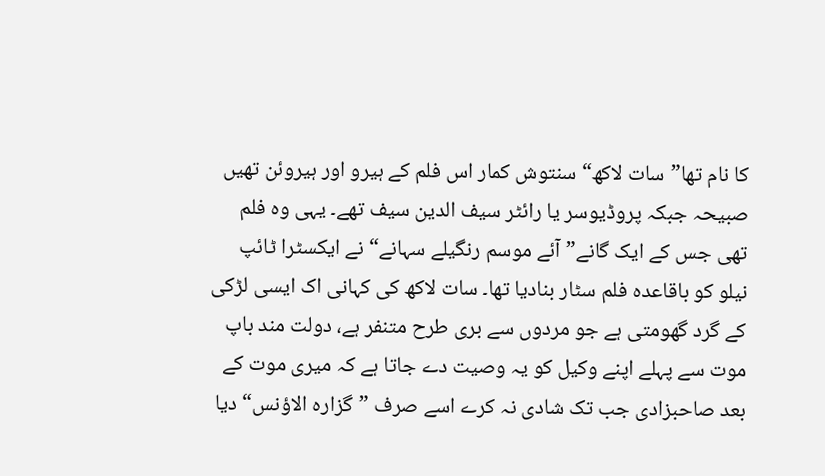کا نام تھا”سات لاکھ“ سنتوش کمار اس فلم کے ہیرو اور ہیروئن تھیں صبیحہ جبکہ پروڈیوسر یا رائٹر سیف الدین سیف تھے۔ یہی وہ فلم تھی جس کے ایک گانے”آئے موسم رنگیلے سہانے“ نے ایکسٹرا ٹائپ نیلو کو باقاعدہ فلم سٹار بنادیا تھا۔ سات لاکھ کی کہانی اک ایسی لڑکی کے گرد گھومتی ہے جو مردوں سے بری طرح متنفر ہے، دولت مند باپ موت سے پہلے اپنے وکیل کو یہ وصیت دے جاتا ہے کہ میری موت کے بعد صاحبزادی جب تک شادی نہ کرے اسے صرف ”گزارہ الاؤنس“ دیا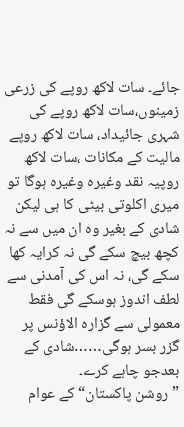جائے۔ سات لاکھ روپے کی زرعی زمینوں،سات لاکھ روپے کی شہری جائیداد، سات لاکھ روپے مالیت کے مکانات ،سات لاکھ روپیہ نقد وغیرہ وغیرہ ہوگا تو میری اکلوتی بیٹی کا ہی لیکن شادی کے بغیر وہ ان میں سے نہ کچھ بیچ سکے گی نہ کرایہ کھا سکے گی، نہ اس کی آمدنی سے لطف اندوز ہوسکے گی فقط معمولی سے گزارہ الاؤنس پر گزر بسر ہوگی……شادی کے بعدجو چاہے کرے۔
”روشن پاکستان“کے عوام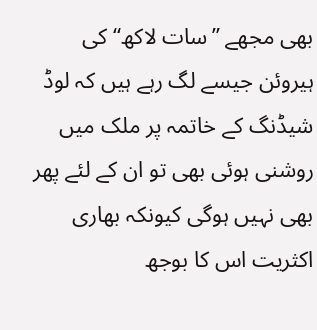بھی مجھے ”سات لاکھ“ کی ہیروئن جیسے لگ رہے ہیں کہ لوڈ شیڈنگ کے خاتمہ پر ملک میں روشنی ہوئی بھی تو ان کے لئے پھر بھی نہیں ہوگی کیونکہ بھاری اکثریت اس کا بوجھ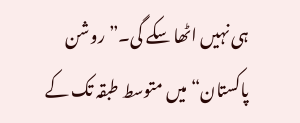ہی نہیں اٹھا سکے گی۔”روشن پاکستان“ میں متوسط طبقہ تک کے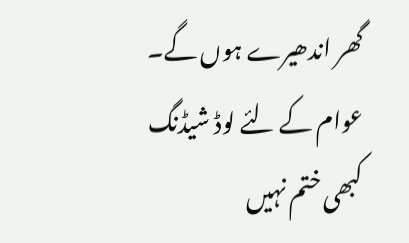گھر اندھیرے ہوں گے۔ عوام کے لئے لوڈ شیڈنگ کبھی ختم نہیں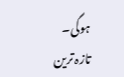ہوگی۔
تازہ ترین